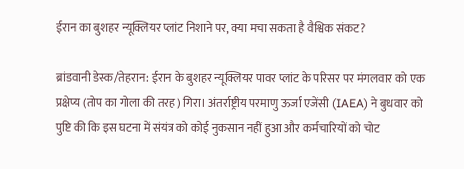ईरान का बुशहर न्यूक्लियर प्लांट निशाने पर, क्या मचा सकता है वैश्विक संकट?

ब्रांडवानी डेस्क/तेहरान: ईरान के बुशहर न्यूक्लियर पावर प्लांट के परिसर पर मंगलवार को एक प्रक्षेप्य (तोप का गोला की तरह) गिरा। अंतर्राष्ट्रीय परमाणु ऊर्जा एजेंसी (IAEA) ने बुधवार को पुष्टि की कि इस घटना में संयंत्र को कोई नुकसान नहीं हुआ और कर्मचारियों को चोट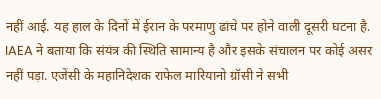नहीं आई. यह हाल के दिनों में ईरान के परमाणु ढांचे पर होने वाली दूसरी घटना है.  IAEA ने बताया कि संयंत्र की स्थिति सामान्य है और इसके संचालन पर कोई असर नहीं पड़ा. एजेंसी के महानिदेशक राफेल मारियानो ग्रॉसी ने सभी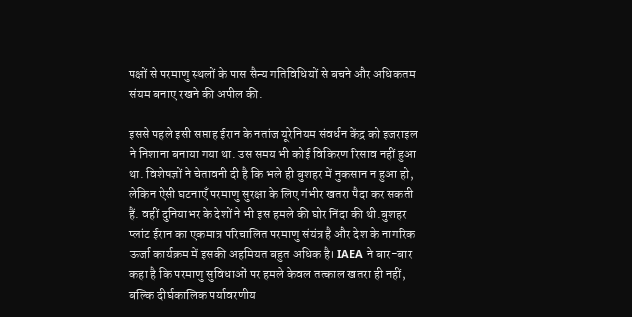पक्षों से परमाणु स्थलों के पास सैन्य गतिविधियों से बचने और अधिकतम संयम बनाए रखने की अपील की.

इससे पहले इसी सप्ताह ईरान के नतांज यूरेनियम संवर्धन केंद्र को इजराइल ने निशाना बनाया गया था. उस समय भी कोई विकिरण रिसाव नहीं हुआ था. विशेषज्ञों ने चेतावनी दी है कि भले ही बुशहर में नुकसान न हुआ हो, लेकिन ऐसी घटनाएँ परमाणु सुरक्षा के लिए गंभीर खतरा पैदा कर सकती हैं. वहीं दुनियाभर के देशों ने भी इस हमले की घोर निंदा की थी.बुशहर प्लांट ईरान का एकमात्र परिचालित परमाणु संयंत्र है और देश के नागरिक ऊर्जा कार्यक्रम में इसकी अहमियत बहुत अधिक है। IAEA ने बार-बार कहा है कि परमाणु सुविधाओं पर हमले केवल तत्काल खतरा ही नहीं, बल्कि दीर्घकालिक पर्यावरणीय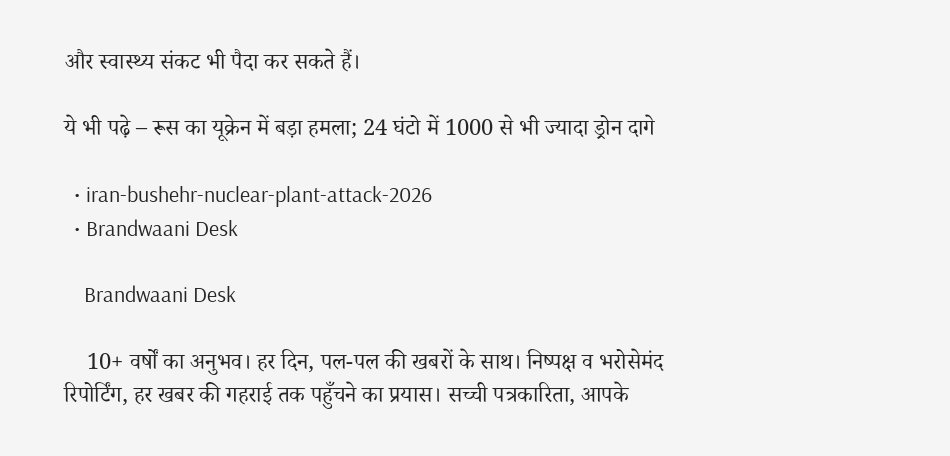और स्वास्थ्य संकट भी पैदा कर सकते हैं।

ये भी पढ़े – रूस का यूक्रेन में बड़ा हमला; 24 घंटो में 1000 से भी ज्यादा ड्रोन दागे

  • iran-bushehr-nuclear-plant-attack-2026
  • Brandwaani Desk

    Brandwaani Desk

    10+ वर्षों का अनुभव। हर दिन, पल-पल की खबरों के साथ। निष्पक्ष व भरोसेमंद रिपोर्टिंग, हर खबर की गहराई तक पहुँचने का प्रयास। सच्ची पत्रकारिता, आपके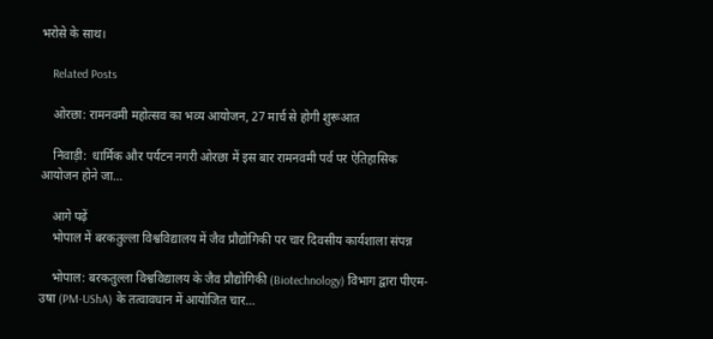भरोसे के साथ।

    Related Posts

    ओरछा: रामनवमी महोत्सव का भव्य आयोजन, 27 मार्च से होगी शुरूआत

    निवाड़ी:  धार्मिक और पर्यटन नगरी ओरछा में इस बार रामनवमी पर्व पर ऐतिहासिक आयोजन होने जा…

    आगे पढ़ें
    भोपाल में बरकतुल्ला विश्वविद्यालय में जैव प्रौद्योगिकी पर चार दिवसीय कार्यशाला संपन्न

    भोपाल: बरकतुल्ला विश्वविद्यालय के जैव प्रौद्योगिकी (Biotechnology) विभाग द्वारा पीएम-उषा (PM-UShA) के तत्वावधान में आयोजित चार…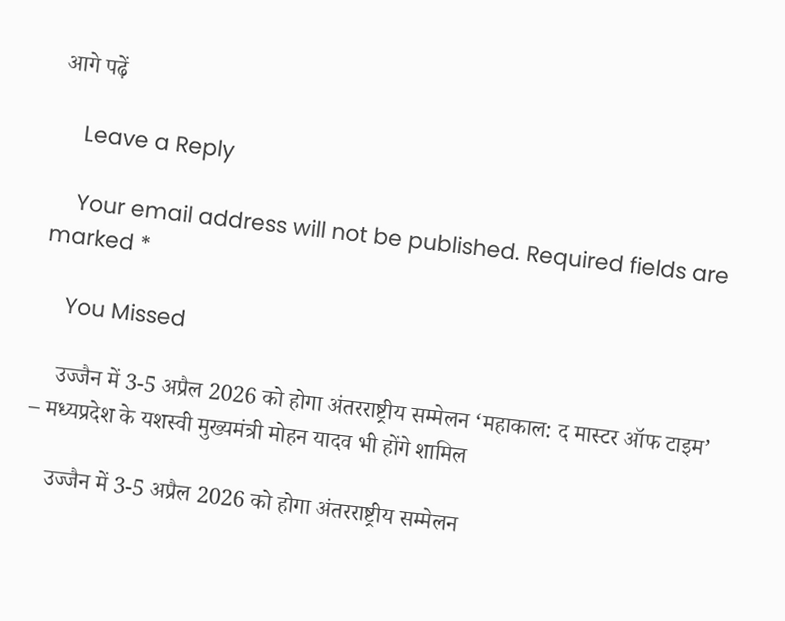आगे पढ़ें

    Leave a Reply

    Your email address will not be published. Required fields are marked *

    You Missed

    उज्जैन में 3-5 अप्रैल 2026 को होगा अंतरराष्ट्रीय सम्मेलन ‘महाकाल: द मास्टर ऑफ टाइम’ – मध्यप्रदेश के यशस्वी मुख्यमंत्री मोहन यादव भी होंगे शामिल

    उज्जैन में 3-5 अप्रैल 2026 को होगा अंतरराष्ट्रीय सम्मेलन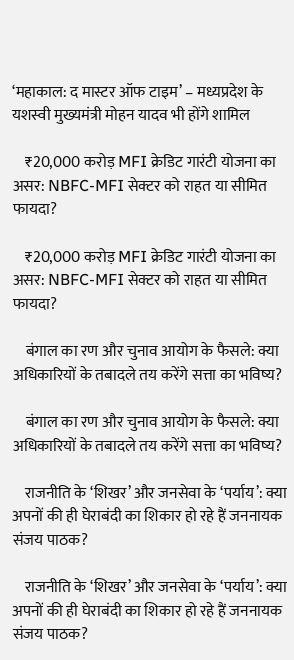‘महाकाल: द मास्टर ऑफ टाइम’ – मध्यप्रदेश के यशस्वी मुख्यमंत्री मोहन यादव भी होंगे शामिल

    ₹20,000 करोड़ MFI क्रेडिट गारंटी योजना का असर: NBFC-MFI सेक्टर को राहत या सीमित फायदा?

    ₹20,000 करोड़ MFI क्रेडिट गारंटी योजना का असर: NBFC-MFI सेक्टर को राहत या सीमित फायदा?

    बंगाल का रण और चुनाव आयोग के फैसले: क्या अधिकारियों के तबादले तय करेंगे सत्ता का भविष्य?

    बंगाल का रण और चुनाव आयोग के फैसले: क्या अधिकारियों के तबादले तय करेंगे सत्ता का भविष्य?

    राजनीति के ‘शिखर’ और जनसेवा के ‘पर्याय’: क्या अपनों की ही घेराबंदी का शिकार हो रहे हैं जननायक संजय पाठक?

    राजनीति के ‘शिखर’ और जनसेवा के ‘पर्याय’: क्या अपनों की ही घेराबंदी का शिकार हो रहे हैं जननायक संजय पाठक?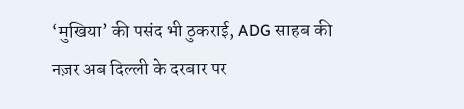‘मुखिया’ की पसंद भी ठुकराई, ADG साहब की नज़र अब दिल्ली के दरबार पर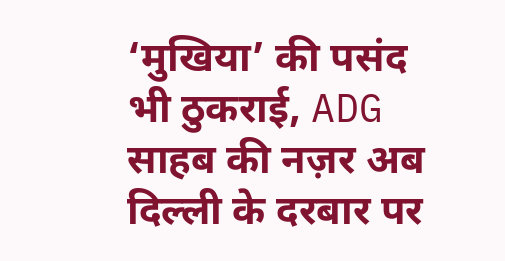‘मुखिया’ की पसंद भी ठुकराई, ADG साहब की नज़र अब दिल्ली के दरबार पर